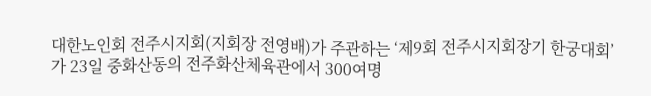대한노인회 전주시지회(지회장 전영배)가 주관하는 ‘제9회 전주시지회장기 한궁대회’가 23일 중화산동의 전주화산체육관에서 300여명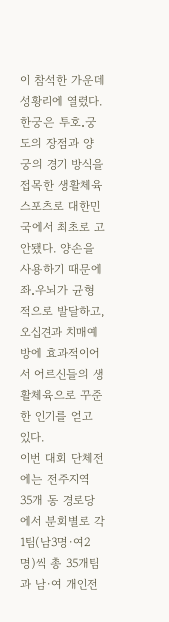이 참석한 가운데 성황리에 열렸다.
한궁은 투호․궁도의 장점과 양궁의 경기 방식을 접목한 생활체육 스포츠로 대한민국에서 최초로 고안됐다. 양손을 사용하기 때문에 좌․우뇌가 균형적으로 발달하고, 오십견과 치매예방에 효과적이어서 어르신들의 생활체육으로 꾸준한 인기를 얻고 있다.
이번 대회 단체전에는 전주지역 35개 동 경로당에서 분회별로 각 1팀(남3명·여2명)씩 총 35개팀과 남·여 개인전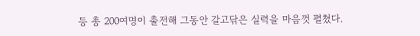등 총 200여명이 출전해 그동안 갈고닦은 실력을 마음껏 펼쳤다.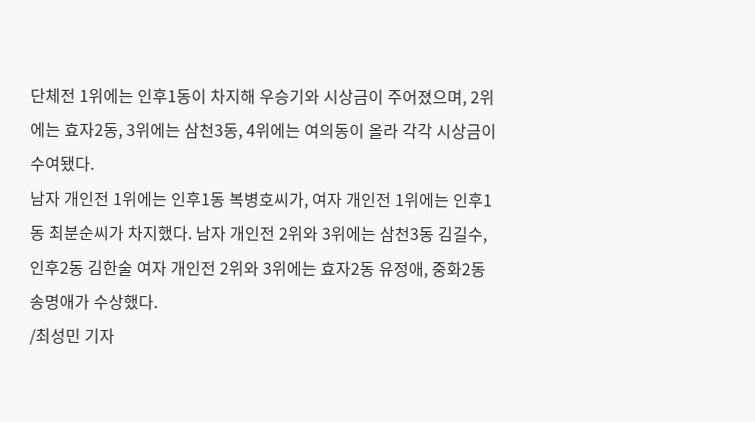단체전 1위에는 인후1동이 차지해 우승기와 시상금이 주어졌으며, 2위에는 효자2동, 3위에는 삼천3동, 4위에는 여의동이 올라 각각 시상금이 수여됐다.
남자 개인전 1위에는 인후1동 복병호씨가, 여자 개인전 1위에는 인후1동 최분순씨가 차지했다. 남자 개인전 2위와 3위에는 삼천3동 김길수, 인후2동 김한술 여자 개인전 2위와 3위에는 효자2동 유정애, 중화2동 송명애가 수상했다.
/최성민 기자